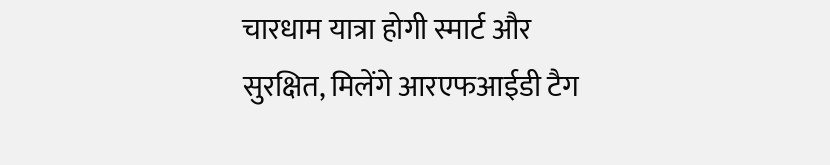चारधाम यात्रा होगी स्मार्ट और सुरक्षित, मिलेंगे आरएफआईडी टैग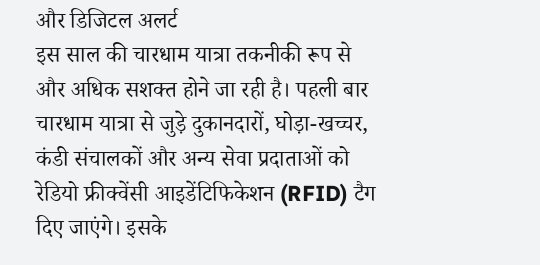और डिजिटल अलर्ट
इस साल की चारधाम यात्रा तकनीकी रूप से और अधिक सशक्त होने जा रही है। पहली बार चारधाम यात्रा से जुड़े दुकानदारों, घोड़ा-खच्चर, कंडी संचालकों और अन्य सेवा प्रदाताओं को रेडियो फ्रीक्वेंसी आइडेंटिफिकेशन (RFID) टैग दिए जाएंगे। इसके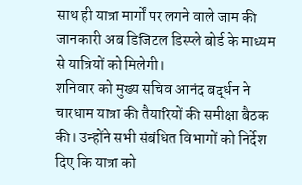साथ ही यात्रा मार्गों पर लगने वाले जाम की जानकारी अब डिजिटल डिस्प्ले बोर्ड के माध्यम से यात्रियों को मिलेगी।
शनिवार को मुख्य सचिव आनंद बर्द्धन ने चारधाम यात्रा की तैयारियों की समीक्षा बैठक की। उन्होंने सभी संबंधित विभागों को निर्देश दिए कि यात्रा को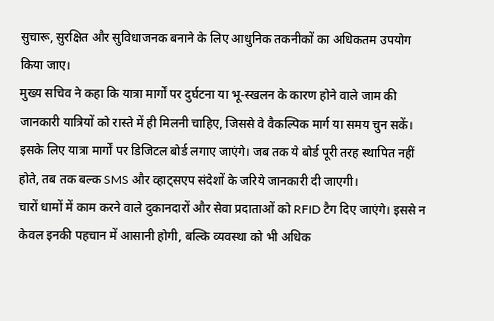सुचारू, सुरक्षित और सुविधाजनक बनाने के लिए आधुनिक तकनीकों का अधिकतम उपयोग किया जाए।
मुख्य सचिव ने कहा कि यात्रा मार्गों पर दुर्घटना या भू-स्खलन के कारण होने वाले जाम की जानकारी यात्रियों को रास्ते में ही मिलनी चाहिए, जिससे वे वैकल्पिक मार्ग या समय चुन सकें। इसके लिए यात्रा मार्गों पर डिजिटल बोर्ड लगाए जाएंगे। जब तक ये बोर्ड पूरी तरह स्थापित नहीं होते, तब तक बल्क SMS और व्हाट्सएप संदेशों के जरिये जानकारी दी जाएगी।
चारों धामों में काम करने वाले दुकानदारों और सेवा प्रदाताओं को RFID टैग दिए जाएंगे। इससे न केवल इनकी पहचान में आसानी होगी, बल्कि व्यवस्था को भी अधिक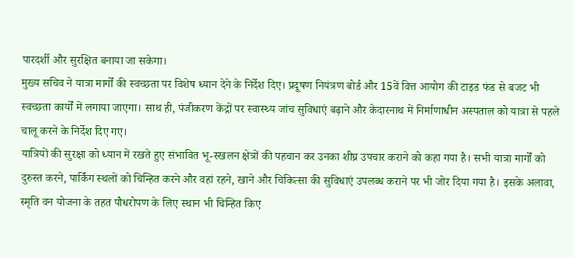पारदर्शी और सुरक्षित बनाया जा सकेगा।
मुख्य सचिव ने यात्रा मार्गों की स्वच्छता पर विशेष ध्यान देने के निर्देश दिए। प्रदूषण नियंत्रण बोर्ड और 15वें वित्त आयोग की टाइड फंड से बजट भी स्वच्छता कार्यों में लगाया जाएगा। साथ ही, पंजीकरण केंद्रों पर स्वास्थ्य जांच सुविधाएं बढ़ाने और केदारनाथ में निर्माणाधीन अस्पताल को यात्रा से पहले चालू करने के निर्देश दिए गए।
यात्रियों की सुरक्षा को ध्यान में रखते हुए संभावित भू-स्खलन क्षेत्रों की पहचान कर उनका शीघ्र उपचार कराने को कहा गया है। सभी यात्रा मार्गों को दुरुस्त करने, पार्किंग स्थलों को चिन्हित करने और वहां रहने, खाने और चिकित्सा की सुविधाएं उपलब्ध कराने पर भी जोर दिया गया है। इसके अलावा, स्मृति वन योजना के तहत पौधरोपण के लिए स्थान भी चिन्हित किए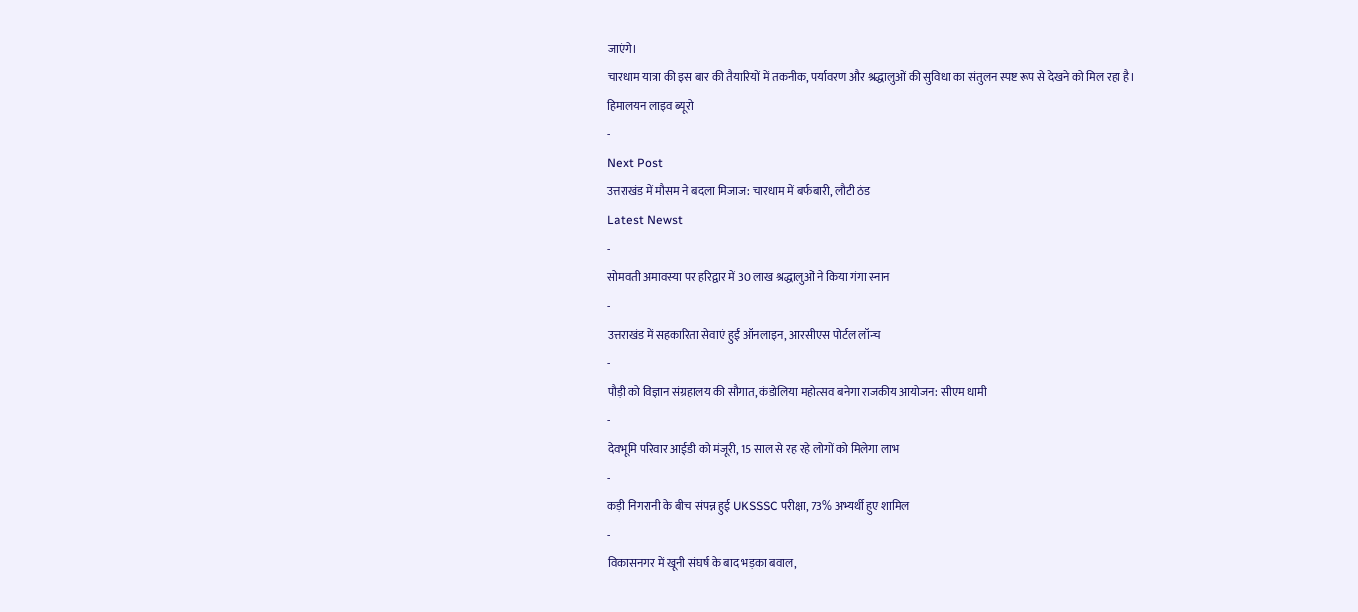जाएंगे।
चारधाम यात्रा की इस बार की तैयारियों में तकनीक, पर्यावरण और श्रद्धालुओं की सुविधा का संतुलन स्पष्ट रूप से देखने को मिल रहा है।
हिमालयन लाइव ब्यूरो
-
Next Post
उत्तराखंड में मौसम ने बदला मिजाज: चारधाम में बर्फबारी, लौटी ठंड
Latest Newst
-
सोमवती अमावस्या पर हरिद्वार में 30 लाख श्रद्धालुओं ने किया गंगा स्नान
-
उत्तराखंड में सहकारिता सेवाएं हुईं ऑनलाइन, आरसीएस पोर्टल लॉन्च
-
पौड़ी को विज्ञान संग्रहालय की सौगात, कंडोलिया महोत्सव बनेगा राजकीय आयोजन: सीएम धामी
-
देवभूमि परिवार आईडी को मंजूरी, 15 साल से रह रहे लोगों को मिलेगा लाभ
-
कड़ी निगरानी के बीच संपन्न हुई UKSSSC परीक्षा, 73% अभ्यर्थी हुए शामिल
-
विकासनगर में खूनी संघर्ष के बाद भड़का बवाल,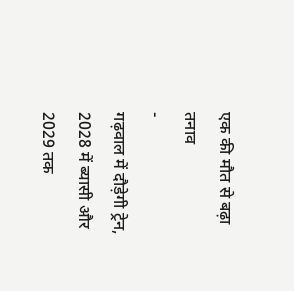एक की मौत से बढ़ा तनाव
-
गढ़वाल में दौड़ेगी ट्रेन, 2028 में ब्यासी और 2029 तक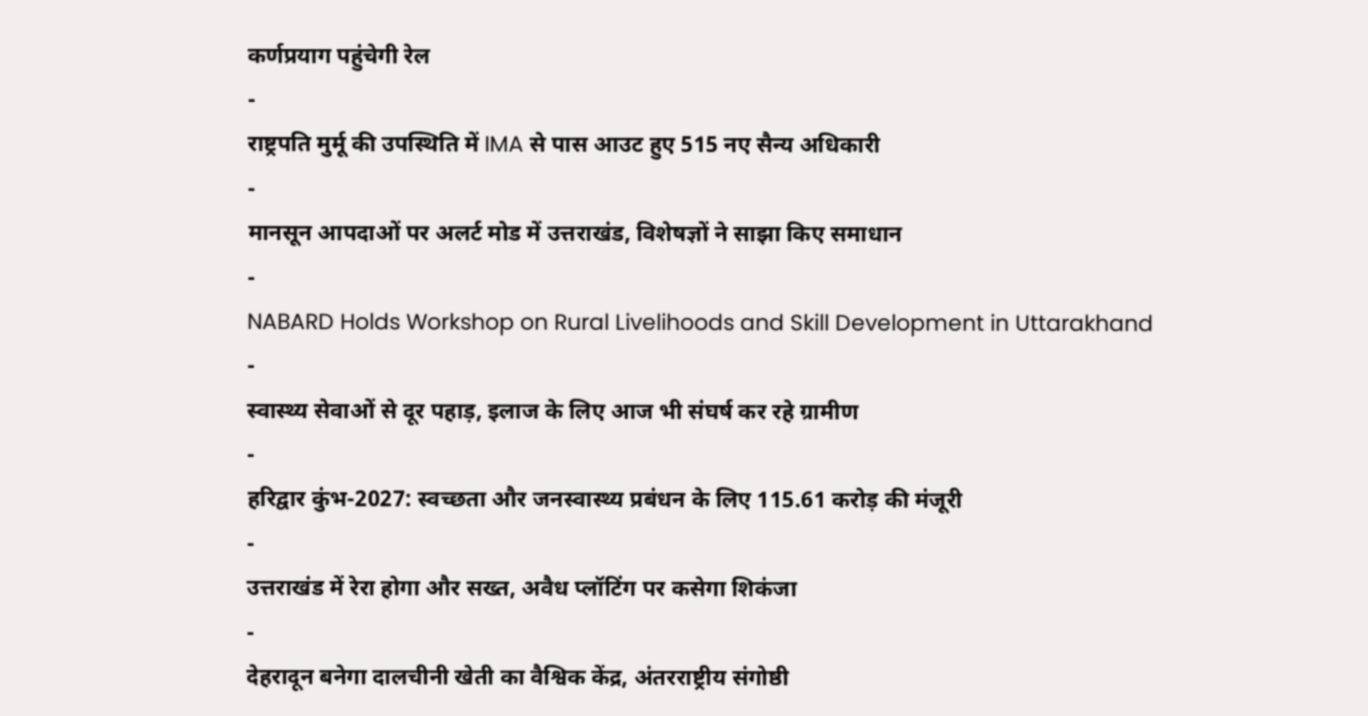कर्णप्रयाग पहुंचेगी रेल
-
राष्ट्रपति मुर्मू की उपस्थिति में IMA से पास आउट हुए 515 नए सैन्य अधिकारी
-
मानसून आपदाओं पर अलर्ट मोड में उत्तराखंड, विशेषज्ञों ने साझा किए समाधान
-
NABARD Holds Workshop on Rural Livelihoods and Skill Development in Uttarakhand
-
स्वास्थ्य सेवाओं से दूर पहाड़, इलाज के लिए आज भी संघर्ष कर रहे ग्रामीण
-
हरिद्वार कुंभ-2027: स्वच्छता और जनस्वास्थ्य प्रबंधन के लिए 115.61 करोड़ की मंजूरी
-
उत्तराखंड में रेरा होगा और सख्त, अवैध प्लॉटिंग पर कसेगा शिकंजा
-
देहरादून बनेगा दालचीनी खेती का वैश्विक केंद्र, अंतरराष्ट्रीय संगोष्ठी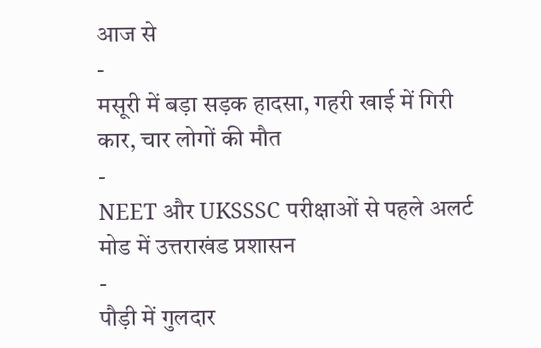आज से
-
मसूरी में बड़ा सड़क हादसा, गहरी खाई में गिरी कार, चार लोगों की मौत
-
NEET और UKSSSC परीक्षाओं से पहले अलर्ट मोड में उत्तराखंड प्रशासन
-
पौड़ी में गुलदार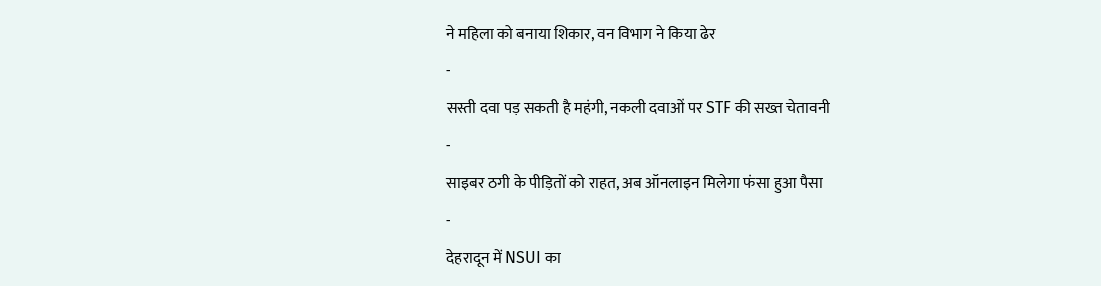ने महिला को बनाया शिकार, वन विभाग ने किया ढेर
-
सस्ती दवा पड़ सकती है महंगी, नकली दवाओं पर STF की सख्त चेतावनी
-
साइबर ठगी के पीड़ितों को राहत, अब ऑनलाइन मिलेगा फंसा हुआ पैसा
-
देहरादून में NSUI का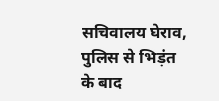सचिवालय घेराव, पुलिस से भिड़ंत के बाद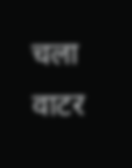चला वाटर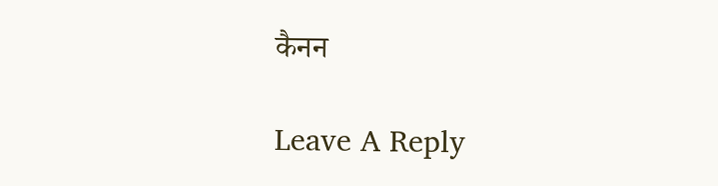कैनन

Leave A Reply